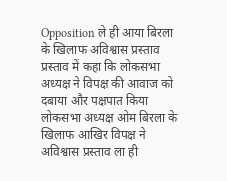Opposition ले ही आया बिरला के खिलाफ अविश्वास प्रस्ताव
प्रस्ताव में कहा कि लोकसभा अध्यक्ष ने विपक्ष की आवाज को दबाया और पक्षपात किया
लोकसभा अध्यक्ष ओम बिरला के खिलाफ आखिर विपक्ष ने अविश्वास प्रस्ताव ला ही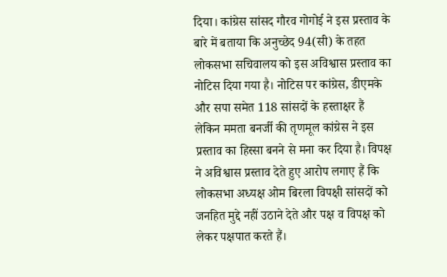दिया। कांग्रेस सांसद गौरव गोगोई ने इस प्रस्ताव के बारे में बताया कि अनुच्छेद 94(सी) के तहत लोकसभा सचिवालय को इस अविश्वास प्रस्ताव का नोटिस दिया गया है। नोटिस पर कांग्रेस, डीएमके और सपा समेत 118 सांसदों के हस्ताक्षर हैं लेकिन ममता बनर्जी की तृणमूल कांग्रेस ने इस प्रस्ताव का हिस्सा बनने से मना कर दिया है। विपक्ष ने अविश्वास प्रस्ताव देते हुए आरोप लगाए हैं कि लोकसभा अध्यक्ष ओम बिरला विपक्षी सांसदों को जनहित मुद्दे नहीं उठाने देते और पक्ष व विपक्ष को लेकर पक्षपात करते हैं।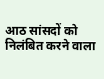आठ सांसदों को निलंबित करने वाला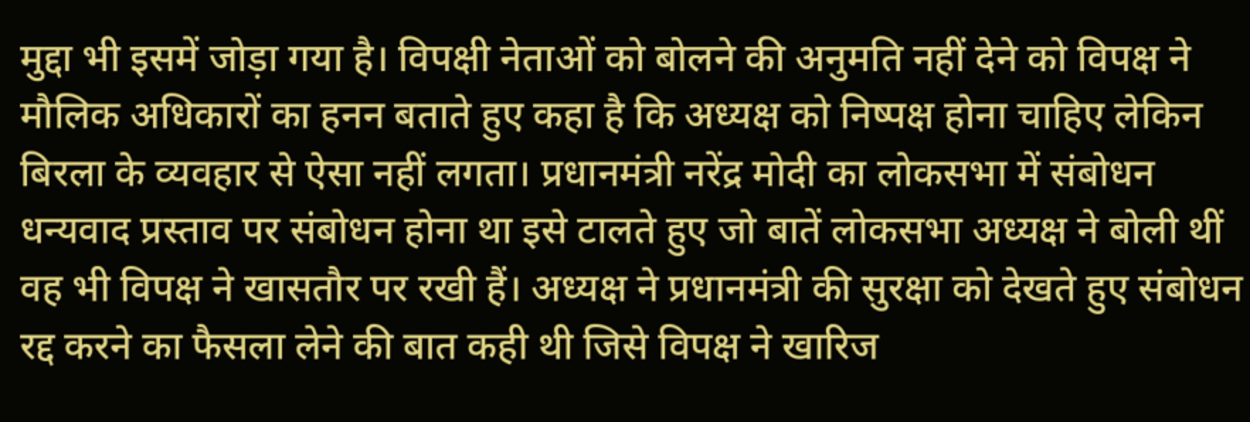मुद्दा भी इसमें जोड़ा गया है। विपक्षी नेताओं को बोलने की अनुमति नहीं देने को विपक्ष ने मौलिक अधिकारों का हनन बताते हुए कहा है कि अध्यक्ष को निष्पक्ष होना चाहिए लेकिन बिरला के व्यवहार से ऐसा नहीं लगता। प्रधानमंत्री नरेंद्र मोदी का लोकसभा में संबोधन धन्यवाद प्रस्ताव पर संबोधन होना था इसे टालते हुए जो बातें लोकसभा अध्यक्ष ने बोली थीं वह भी विपक्ष ने खासतौर पर रखी हैं। अध्यक्ष ने प्रधानमंत्री की सुरक्षा को देखते हुए संबोधन रद्द करने का फैसला लेने की बात कही थी जिसे विपक्ष ने खारिज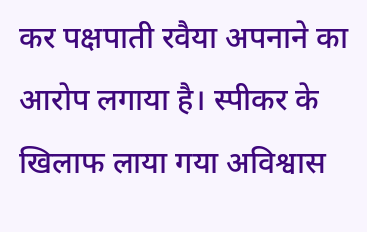कर पक्षपाती रवैया अपनाने का आरोप लगाया है। स्पीकर के खिलाफ लाया गया अविश्वास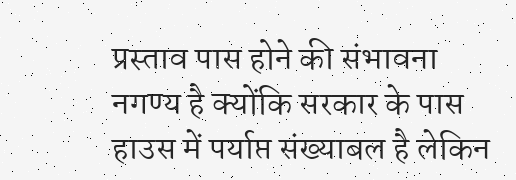प्रस्ताव पास होने की संभावना नगण्य है क्योंकि सरकार के पास हाउस में पर्याप्त संख्याबल है लेकिन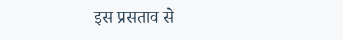इस प्रसताव से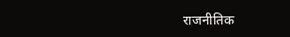राजनीतिक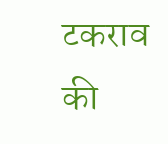टकराव की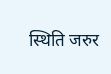स्थिति जरुर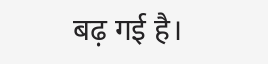बढ़ गई है।